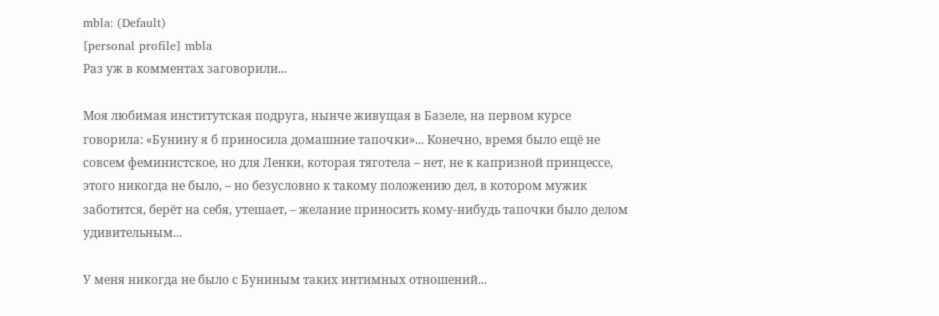mbla: (Default)
[personal profile] mbla
Раз уж в комментах заговорили...

Моя любимая институтская подруга, нынче живущая в Базеле, на первом курсе говорила: «Бунину я б приносила домашние тапочки»... Конечно, время было ещё не совсем феминистское, но для Ленки, которая тяготела – нет, не к капризной принцессе, этого никогда не было, – но безусловно к такому положению дел, в котором мужик заботится, берёт на себя, утешает, – желание приносить кому-нибудь тапочки было делом удивительным...

У меня никогда не было с Буниным таких интимных отношений...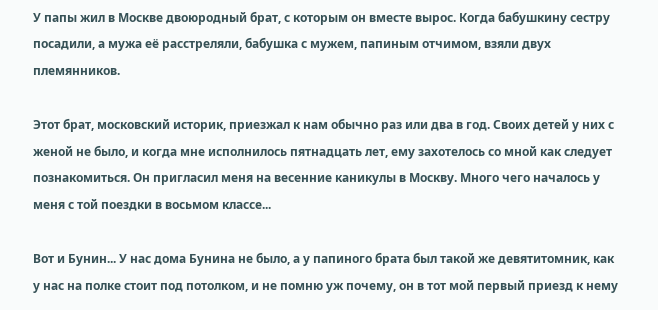У папы жил в Москве двоюродный брат, с которым он вместе вырос. Когда бабушкину сестру посадили, а мужа её расстреляли, бабушка с мужем, папиным отчимом, взяли двух племянников.

Этот брат, московский историк, приезжал к нам обычно раз или два в год. Своих детей у них с женой не было, и когда мне исполнилось пятнадцать лет, ему захотелось со мной как следует познакомиться. Он пригласил меня на весенние каникулы в Москву. Много чего началось у меня с той поездки в восьмом классе...

Вот и Бунин... У нас дома Бунина не было, а у папиного брата был такой же девятитомник, как у нас на полке стоит под потолком, и не помню уж почему, он в тот мой первый приезд к нему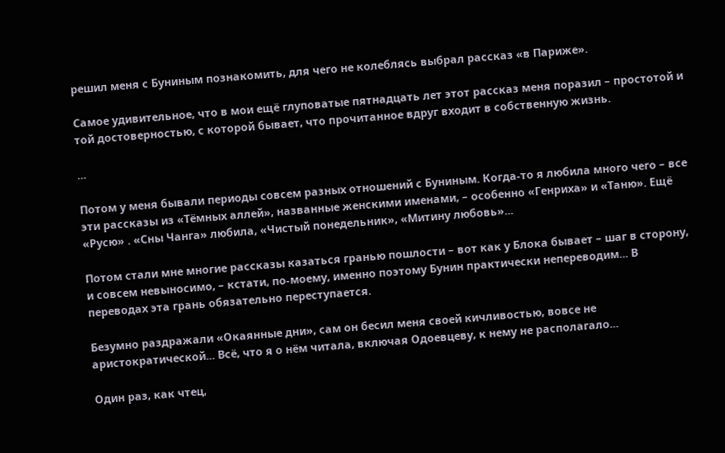решил меня с Буниным познакомить, для чего не колеблясь выбрал рассказ «в Париже».

Самое удивительное, что в мои ещё глуповатые пятнадцать лет этот рассказ меня поразил – простотой и той достоверностью, с которой бывает, что прочитанное вдруг входит в собственную жизнь.

...

Потом у меня бывали периоды совсем разных отношений с Буниным. Когда-то я любила много чего – все эти рассказы из «Тёмных аллей», названные женскими именами, – особенно «Генриха» и «Таню». Ещё «Русю» . «Сны Чанга» любила, «Чистый понедельник», «Митину любовь»...

Потом стали мне многие рассказы казаться гранью пошлости – вот как у Блока бывает – шаг в сторону, и совсем невыносимо, – кстати, по-моему, именно поэтому Бунин практически непереводим... В переводах эта грань обязательно переступается.

Безумно раздражали «Окаянные дни», сам он бесил меня своей кичливостью, вовсе не аристократической... Всё, что я о нём читала, включая Одоевцеву, к нему не располагало...

Один раз, как чтец,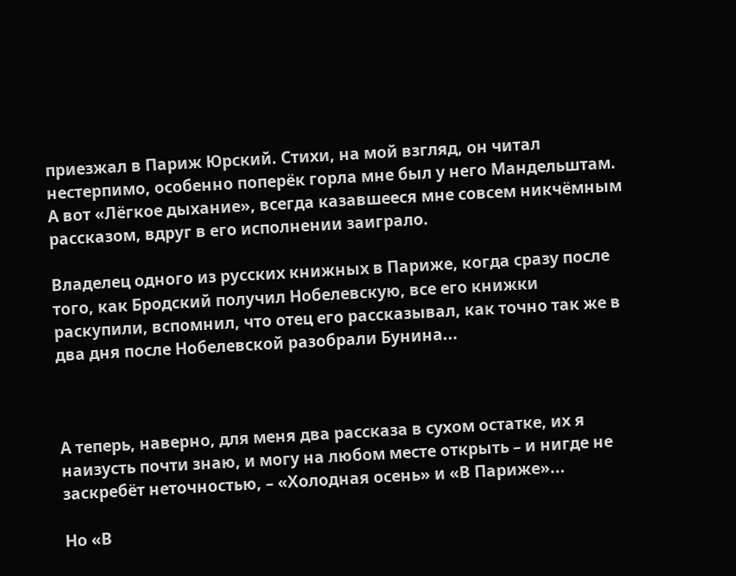приезжал в Париж Юрский. Стихи, на мой взгляд, он читал нестерпимо, особенно поперёк горла мне был у него Мандельштам. А вот «Лёгкое дыхание», всегда казавшееся мне совсем никчёмным рассказом, вдруг в его исполнении заиграло.

Владелец одного из русских книжных в Париже, когда сразу после того, как Бродский получил Нобелевскую, все его книжки раскупили, вспомнил, что отец его рассказывал, как точно так же в два дня после Нобелевской разобрали Бунина...



А теперь, наверно, для меня два рассказа в сухом остатке, их я наизусть почти знаю, и могу на любом месте открыть – и нигде не заскребёт неточностью, – «Холодная осень» и «В Париже»...

Но «В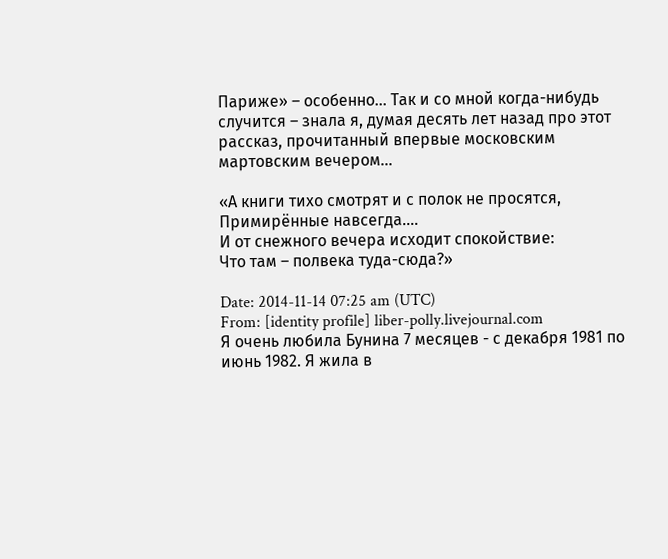Париже» – особенно... Так и со мной когда-нибудь случится – знала я, думая десять лет назад про этот рассказ, прочитанный впервые московским мартовским вечером...

«А книги тихо смотрят и с полок не просятся,
Примирённые навсегда....
И от снежного вечера исходит спокойствие:
Что там – полвека туда-сюда?»

Date: 2014-11-14 07:25 am (UTC)
From: [identity profile] liber-polly.livejournal.com
Я очень любила Бунина 7 месяцев - с декабря 1981 по июнь 1982. Я жила в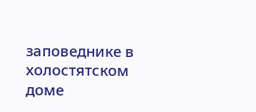заповеднике в холостятском доме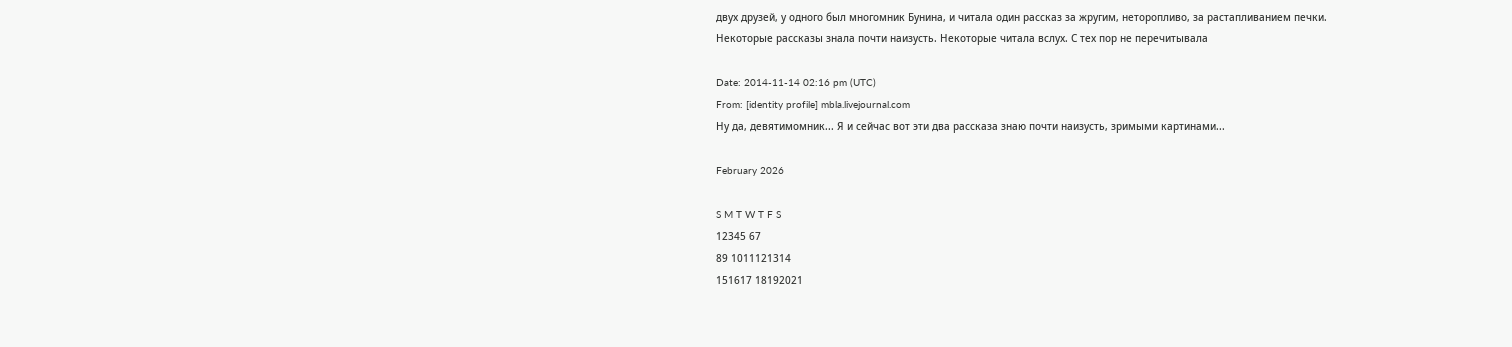двух друзей, у одного был многомник Бунина, и читала один рассказ за жругим, неторопливо, за растапливанием печки.
Некоторые рассказы знала почти наизусть. Некоторые читала вслух. С тех пор не перечитывала

Date: 2014-11-14 02:16 pm (UTC)
From: [identity profile] mbla.livejournal.com
Ну да, девятимомник... Я и сейчас вот эти два рассказа знаю почти наизусть, зримыми картинами...

February 2026

S M T W T F S
12345 67
89 1011121314
151617 18192021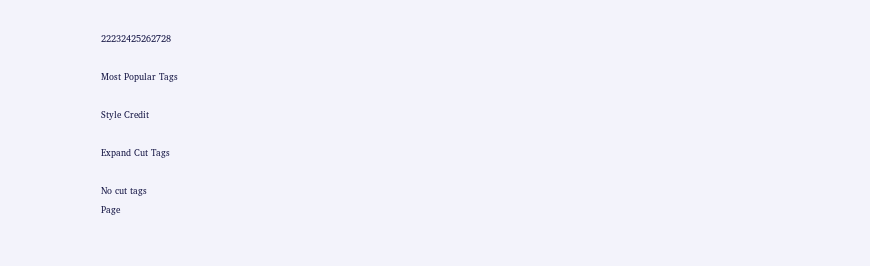22232425262728

Most Popular Tags

Style Credit

Expand Cut Tags

No cut tags
Page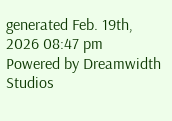generated Feb. 19th, 2026 08:47 pm
Powered by Dreamwidth Studios